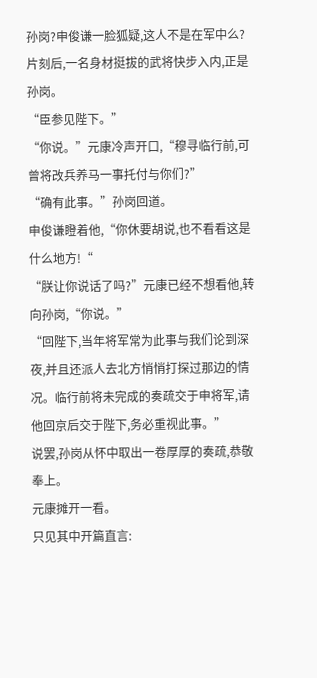孙岗?申俊谦一脸狐疑,这人不是在军中么?
片刻后,一名身材挺拔的武将快步入内,正是孙岗。
“臣参见陛下。”
“你说。”元康冷声开口,“穆寻临行前,可曾将改兵养马一事托付与你们?”
“确有此事。”孙岗回道。
申俊谦瞪着他,“你休要胡说,也不看看这是什么地方!“
“朕让你说话了吗?”元康已经不想看他,转向孙岗,“你说。”
“回陛下,当年将军常为此事与我们论到深夜,并且还派人去北方悄悄打探过那边的情况。临行前将未完成的奏疏交于申将军,请他回京后交于陛下,务必重视此事。”
说罢,孙岗从怀中取出一卷厚厚的奏疏,恭敬奉上。
元康摊开一看。
只见其中开篇直言: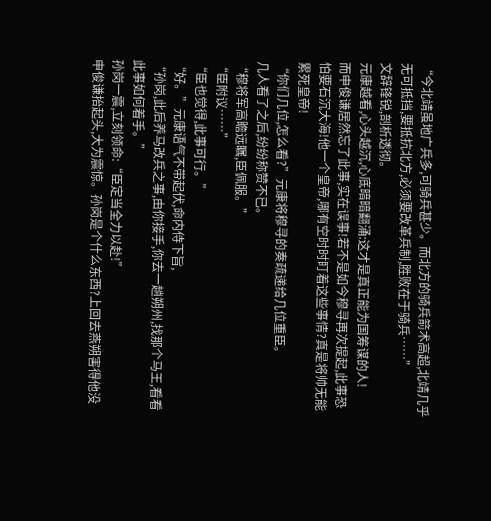“今北靖虽地广兵多,可骑兵甚少。而北方的骑兵箭术高超,北靖几乎无可抵挡,要抵抗北方,必须要改革兵制,胜败在于骑兵……”
文辞锋锐,剖析透彻。
元康越看,心头越沉,心底暗暗翻涌:这才是真正能为国筹谋的人!
而申俊谦居然忘了此事,实在误事!若不是如今穆寻再次提起,此事恐怕要石沉大海!他一个皇帝,哪有空时时盯着这些事情?真是将帅无能累死皇帝!
“你们几位,怎么看?”元康将穆寻的奏疏递给几位重臣。
几人看了之后,纷纷称赞不已。
“穆将军高瞻远瞩,臣佩服。”
“臣附议……”
“臣也觉得,此事可行。”
“好。”元康语气不带起伏,命内侍下旨,
“孙岗,此后养马改兵之事,由你接手,你去一趟朔州,找那个马王,看看此事如何着手。”
孙岗一震,立刻领命:“臣定当全力以赴!”
申俊谦抬起头,大为震惊。孙岗是个什么东西?上回去燕朔害得他没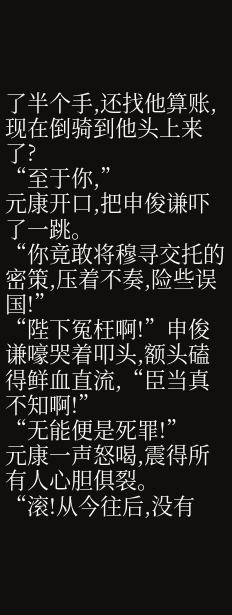了半个手,还找他算账,现在倒骑到他头上来了?
“至于你,”
元康开口,把申俊谦吓了一跳。
“你竟敢将穆寻交托的密策,压着不奏,险些误国!”
“陛下冤枉啊!”申俊谦嚎哭着叩头,额头磕得鲜血直流,“臣当真不知啊!”
“无能便是死罪!”
元康一声怒喝,震得所有人心胆俱裂。
“滚!从今往后,没有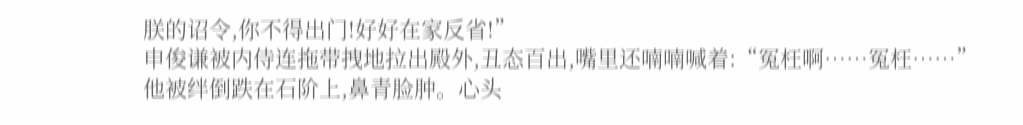朕的诏令,你不得出门!好好在家反省!”
申俊谦被内侍连拖带拽地拉出殿外,丑态百出,嘴里还喃喃喊着:“冤枉啊……冤枉……”
他被绊倒跌在石阶上,鼻青脸肿。心头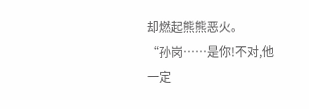却燃起熊熊恶火。
“孙岗……是你!不对,他一定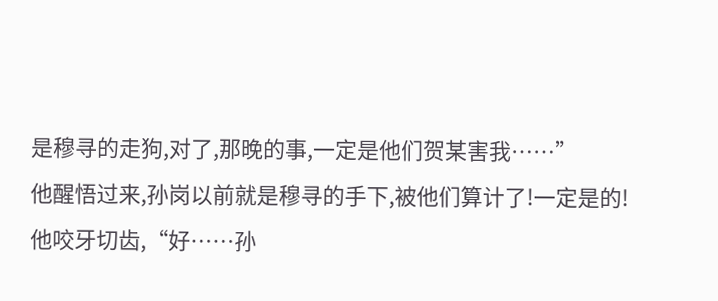是穆寻的走狗,对了,那晚的事,一定是他们贺某害我……”
他醒悟过来,孙岗以前就是穆寻的手下,被他们算计了!一定是的!
他咬牙切齿,“好……孙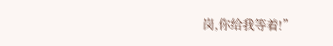岗,你给我等着!”